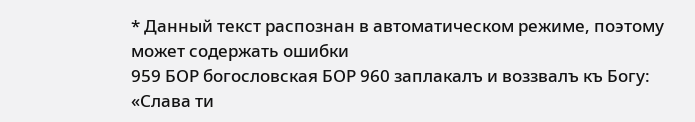* Данный текст распознан в автоматическом режиме, поэтому может содержать ошибки
959 БОР богословская БОР 960 заплакалъ и воззвалъ къ Богу: «Слава ти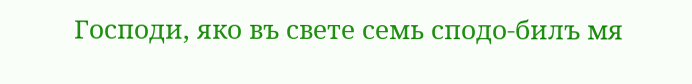Господи, яко въ свете семь сподо-билъ мя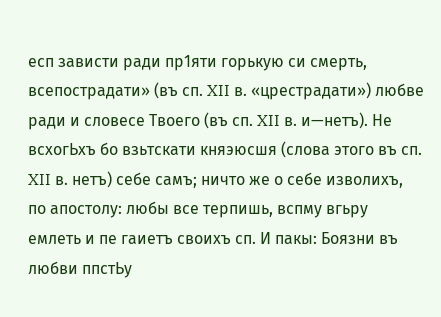есп зависти ради пр1яти горькую си смерть, всепострадати» (въ сп. XII в. «црестрадати») любве ради и словесе Твоего (въ сп. XII в. и—нетъ). Не всхогЬхъ бо взьтскати княэюсшя (слова этого въ сп. XII в. нетъ) себе самъ; ничто же о себе изволихъ, по апостолу: любы все терпишь, вспму вгьру емлеть и пе гаиетъ своихъ сп. И пакы: Боязни въ любви ппстЬу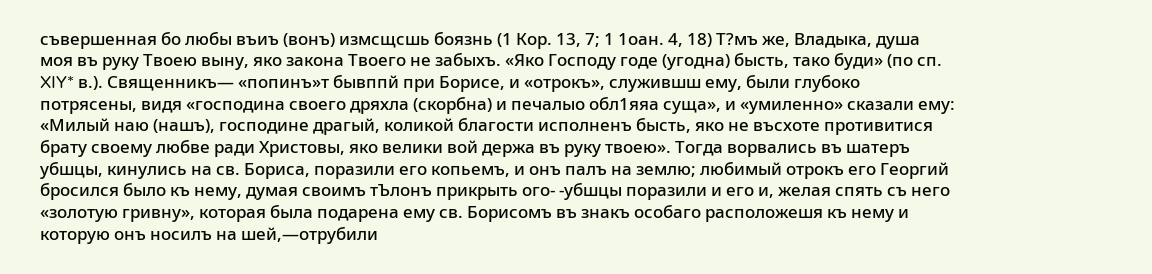съвершенная бо любы въиъ (вонъ) измсщсшь боязнь (1 Кор. 13, 7; 1 1оан. 4, 18) Т?мъ же, Владыка, душа моя въ руку Твоею выну, яко закона Твоего не забыхъ. «Яко Господу годе (угодна) бысть, тако буди» (по сп. XIY* в.). Священникъ— «попинъ»т бывппй при Борисе, и «отрокъ», служившш ему, были глубоко потрясены, видя «господина своего дряхла (скорбна) и печалыо обл1яяа суща», и «умиленно» сказали ему: «Милый наю (нашъ), господине драгый, коликой благости исполненъ бысть, яко не въсхоте противитися брату своему любве ради Христовы, яко велики вой держа въ руку твоею». Тогда ворвались въ шатеръ убшцы, кинулись на св. Бориса, поразили его копьемъ, и онъ палъ на землю; любимый отрокъ его Георгий бросился было къ нему, думая своимъ тЪлонъ прикрыть ого- -убшцы поразили и его и, желая спять съ него «золотую гривну», которая была подарена ему св. Борисомъ въ знакъ особаго расположешя къ нему и которую онъ носилъ на шей,—отрубили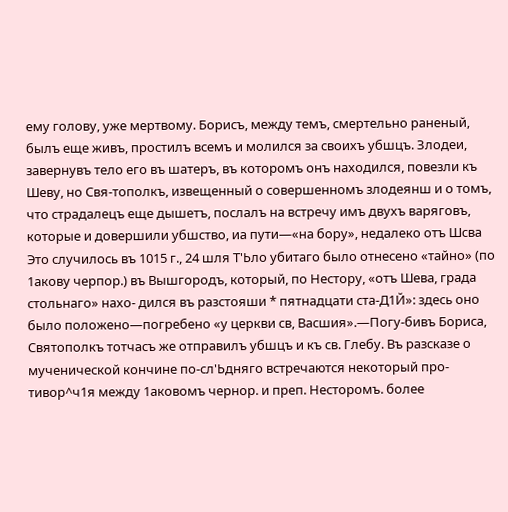ему голову, уже мертвому. Борисъ, между темъ, смертельно раненый, былъ еще живъ, простилъ всемъ и молился за своихъ убшцъ. Злодеи, завернувъ тело его въ шатеръ, въ которомъ онъ находился, повезли къ Шеву, но Свя-тополкъ, извещенный о совершенномъ злодеянш и о томъ, что страдалецъ еще дышетъ, послалъ на встречу имъ двухъ варяговъ, которые и довершили убшство, иа пути—«на бору», недалеко отъ Шсва Это случилось въ 1015 г., 24 шля Т'Ьло убитаго было отнесено «тайно» (по 1акову черпор.) въ Вышгородъ, который, по Нестору, «отъ Шева, града стольнаго» нахо- дился въ разстояши * пятнадцати ста-Д1Й»: здесь оно было положено—погребено «у церкви св, Васшия».—Погу-бивъ Бориса, Святополкъ тотчасъ же отправилъ убшцъ и къ св. Глебу. Въ разсказе о мученической кончине по-сл'Ьдняго встречаются некоторый про-тивор^ч1я между 1аковомъ чернор. и преп. Несторомъ. более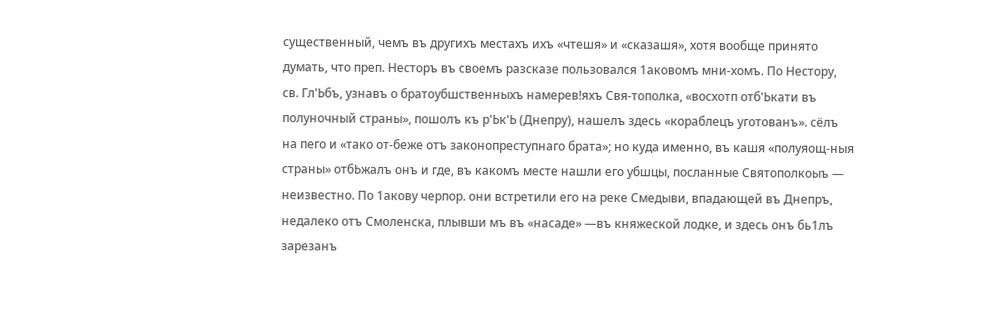существенный, чемъ въ другихъ местахъ ихъ «чтешя» и «сказашя», хотя вообще принято думать, что преп. Несторъ въ своемъ разсказе пользовался 1аковомъ мни-хомъ. По Нестору, св. Гл'Ьбъ, узнавъ о братоубшственныхъ намерев!яхъ Свя-тополка, «восхотп отб'Ькати въ полуночный страны», пошолъ къ р'Ьк'Ь (Днепру), нашелъ здесь «кораблецъ уготованъ». сёлъ на пего и «тако от-беже отъ законопреступнаго брата»; но куда именно, въ кашя «полуяощ-ныя страны» отбЬжалъ онъ и где, въ какомъ месте нашли его убшцы, посланные Святополкоыъ — неизвестно. По 1акову черпор. они встретили его на реке Смедыви, впадающей въ Днепръ, недалеко отъ Смоленска, плывши мъ въ «насаде» —въ княжеской лодке, и здесь онъ бь1лъ зарезанъ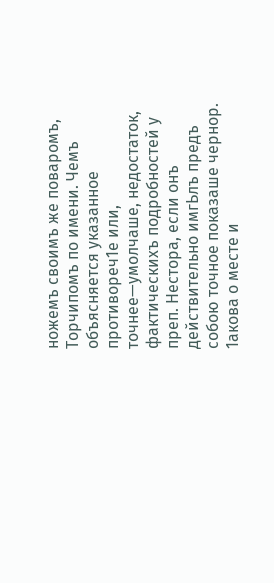ножемъ своимъ же поваромъ, Торчипомъ по имени. Чемъ объясняется указанное противореч1е или, точнее—умолчаше, недостаток, фактическихъ подробностей у преп. Нестора, если онъ действительно имгЬлъ предъ собою точное показаше чернор. 1акова о месте и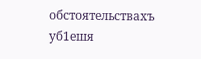обстоятельствахъ уб1ешя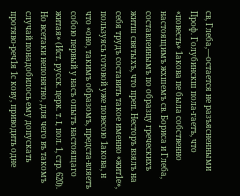св, Глеба,—остается не разъясненными Проф. Голубинскш пола-гаетъ, что «повесть» 1акова пе была собственно настоящимъ жхшемъ св. Бориса и Глеба, составлеинымъ по образцу греческихъ житш святыхъ, что преп. Несторъ взялъ на себя трудъ составить такое именно «жит1е», пользуясь готовой уже повесою 1акова, н что «оно, такимъ образомъ, предста-вляетъ собою первый у насъ опытъ настоящаго житая» (Ист. русск. церк. т. I, пол. 1, стр. 620). Но всетаки непонятно, для чего въ такомъ случай понадобилось ему допускать протяво-реч1я 1с кову, приводить одне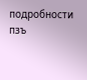подробности пзъ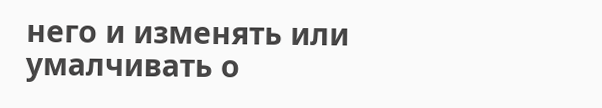него и изменять или умалчивать о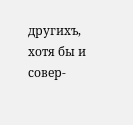другихъ, хотя бы и совер-